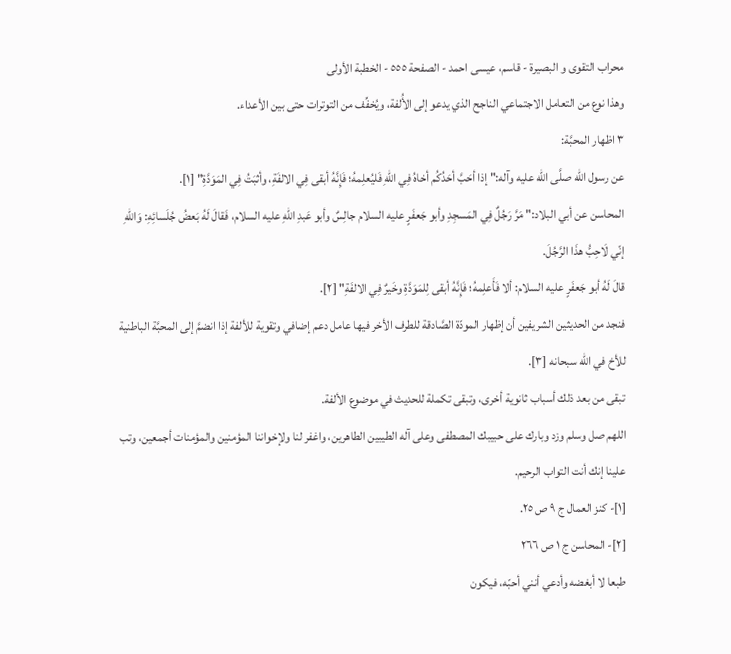محراب التقوى و البصيرة - قاسم، عيسى احمد - الصفحة ٥٥٥ - الخطبة الأولى
وهذا نوع من التعامل الاجتماعي الناجح الذي يدعو إلى الأُلفة، ويُخفِّف من التوترات حتى بين الأعداء.
٣ اظهار المحبَّة:
عن رسول الله صلَّى الله عليه وآله:" إذا أحَبَّ أحَدُكُم أخاهُ فِي اللّهِ فَليُعلِمهُ؛ فَإِنَّهُ أبقى فِي الالفَةِ، وأثبَتُ فِي المَوَدَّةِ" [١].
المحاسن عن أبي البلاد:" مَرَّ رَجُلٌ فِي المَسجِدِ وأبو جَعفَرٍ عليه السلام جالِسٌ وأبو عَبدِ اللّهِ عليه السلام، فَقالَ لَهُ بَعضُ جُلَسائِهِ: وَاللّهِ إنّي لَاحِبُّ هذَا الرَّجُلَ.
قالَ لَهُ أبو جَعفَرٍ عليه السلام: ألا فَأَعلِمهُ؛ فَإِنَّهُ أبقى لِلمَوَدَّةِ وخَيرٌ فِي الالفَةِ" [٢].
فنجد من الحديثين الشريفين أن إظهار المودّة الصَّادقة للطرف الأخر فيها عامل دعم إضافي وتقوية للألفة إذا انضمَّ إلى المحبَّة الباطنية للأخ في الله سبحانه [٣].
تبقى من بعد ذلك أسباب ثانوية أخرى، وتبقى تكملة للحديث في موضوع الألفة.
اللهم صل وسلم وزد وبارك على حبيبك المصطفى وعلى آله الطيبين الطاهرين، واغفر لنا ولإخواننا المؤمنين والمؤمنات أجمعين، وتب علينا إنك أنت التواب الرحيم.
[١]- كنز العمال ج ٩ ص ٢٥.
[٢]- المحاسن ج ١ ص ٢٦٦
طبعا لا أبغضه وأدعي أنني أحبّه، فيكون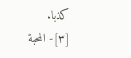كذبا.
[٣]- المحبة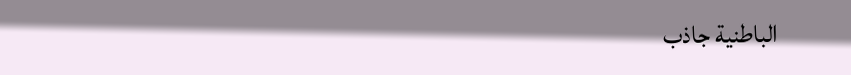الباطنية جاذب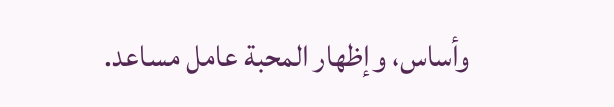وأساس، وإظهار المحبة عامل مساعد.